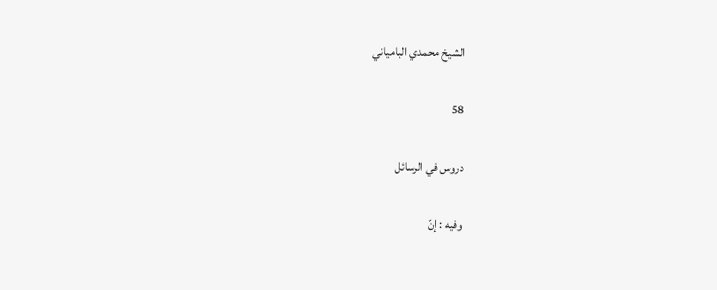الشيخ محمدي البامياني

58

دروس في الرسائل

وفيه : إنّ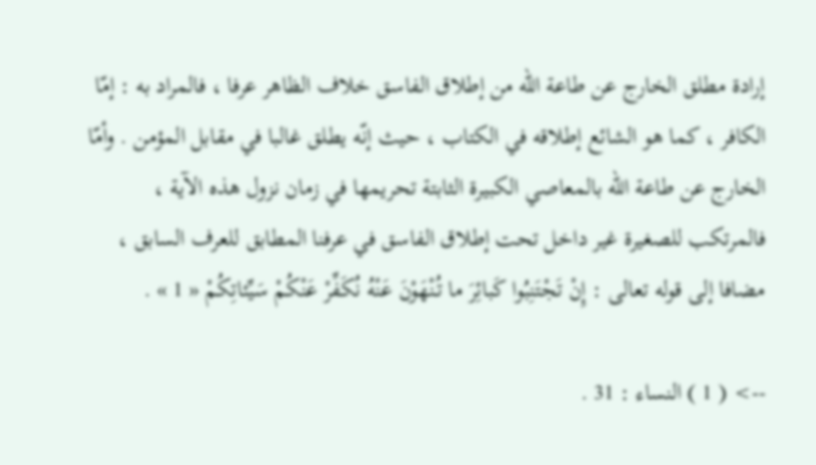إرادة مطلق الخارج عن طاعة اللّه من إطلاق الفاسق خلاف الظاهر عرفا ، فالمراد به : إمّا الكافر ، كما هو الشائع إطلاقه في الكتاب ، حيث إنّه يطلق غالبا في مقابل المؤمن . وأمّا الخارج عن طاعة اللّه بالمعاصي الكبيرة الثابتة تحريمها في زمان نزول هذه الآية ، فالمرتكب للصغيرة غير داخل تحت إطلاق الفاسق في عرفنا المطابق للعرف السابق ، مضافا إلى قوله تعالى : إِنْ تَجْتَنِبُوا كَبائِرَ ما تُنْهَوْنَ عَنْهُ نُكَفِّرْ عَنْكُمْ سَيِّئاتِكُمْ « 1 » .

--> ( 1 ) النساء : 31 .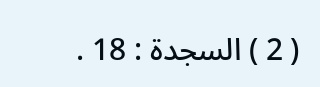( 2 ) السجدة : 18 .